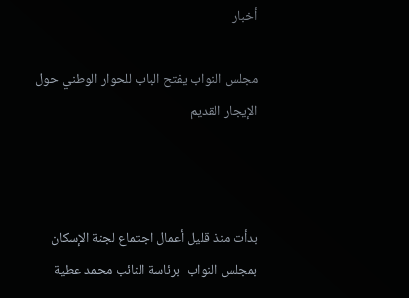أخبار

مجلس النواب يفتح الباب للحوار الوطني حول الإيجار القديم



بدأت منذ قليل أعمال اجتماع لجنة الإسكان بمجلس النواب  برئاسة النائب محمد عطية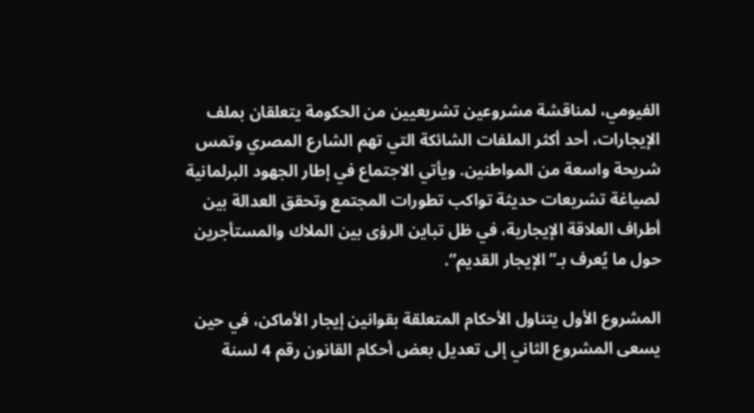الفيومي، لمناقشة مشروعين تشريعيين من الحكومة يتعلقان بملف الإيجارات، أحد أكثر الملفات الشائكة التي تهم الشارع المصري وتمس شريحة واسعة من المواطنين. ويأتي الاجتماع في إطار الجهود البرلمانية لصياغة تشريعات حديثة تواكب تطورات المجتمع وتحقق العدالة بين أطراف العلاقة الإيجارية، في ظل تباين الرؤى بين الملاك والمستأجرين حول ما يُعرف بـ”الإيجار القديم”.

المشروع الأول يتناول الأحكام المتعلقة بقوانين إيجار الأماكن، في حين يسعى المشروع الثاني إلى تعديل بعض أحكام القانون رقم 4 لسنة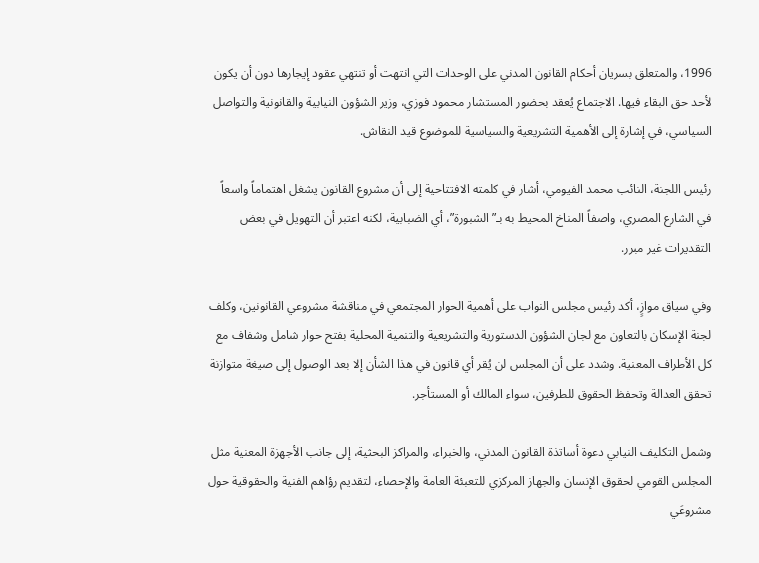1996، والمتعلق بسريان أحكام القانون المدني على الوحدات التي انتهت أو تنتهي عقود إيجارها دون أن يكون لأحد حق البقاء فيها. الاجتماع يُعقد بحضور المستشار محمود فوزي، وزير الشؤون النيابية والقانونية والتواصل السياسي، في إشارة إلى الأهمية التشريعية والسياسية للموضوع قيد النقاش.

رئيس اللجنة، النائب محمد الفيومي، أشار في كلمته الافتتاحية إلى أن مشروع القانون يشغل اهتماماً واسعاً في الشارع المصري، واصفاً المناخ المحيط به بـ”الشبورة”، أي الضبابية، لكنه اعتبر أن التهويل في بعض التقديرات غير مبرر.

وفي سياق موازٍ، أكد رئيس مجلس النواب على أهمية الحوار المجتمعي في مناقشة مشروعي القانونين، وكلف لجنة الإسكان بالتعاون مع لجان الشؤون الدستورية والتشريعية والتنمية المحلية بفتح حوار شامل وشفاف مع كل الأطراف المعنية. وشدد على أن المجلس لن يُقر أي قانون في هذا الشأن إلا بعد الوصول إلى صيغة متوازنة تحقق العدالة وتحفظ الحقوق للطرفين، سواء المالك أو المستأجر.

وشمل التكليف النيابي دعوة أساتذة القانون المدني، والخبراء، والمراكز البحثية، إلى جانب الأجهزة المعنية مثل المجلس القومي لحقوق الإنسان والجهاز المركزي للتعبئة العامة والإحصاء، لتقديم رؤاهم الفنية والحقوقية حول مشروعَي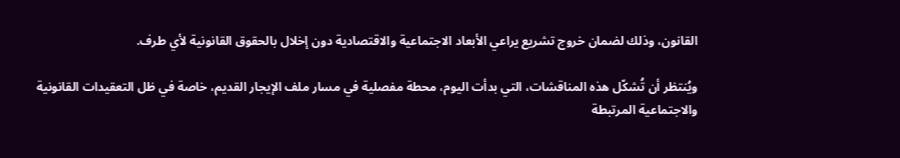القانون، وذلك لضمان خروج تشريع يراعي الأبعاد الاجتماعية والاقتصادية دون إخلال بالحقوق القانونية لأي طرف.

ويُنتظر أن تُشكّل هذه المناقشات، التي بدأت اليوم، محطة مفصلية في مسار ملف الإيجار القديم، خاصة في ظل التعقيدات القانونية والاجتماعية المرتبطة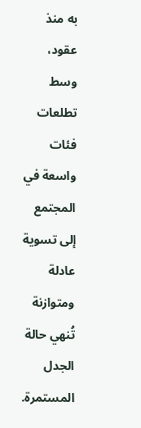به منذ عقود، وسط تطلعات فئات واسعة في المجتمع إلى تسوية عادلة ومتوازنة تُنهي حالة الجدل المستمرة.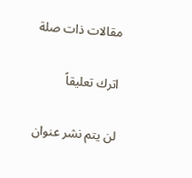مقالات ذات صلة

اترك تعليقاً

لن يتم نشر عنوان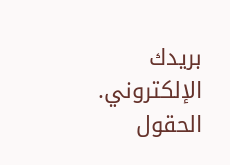بريدك الإلكتروني. الحقول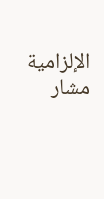الإلزامية مشار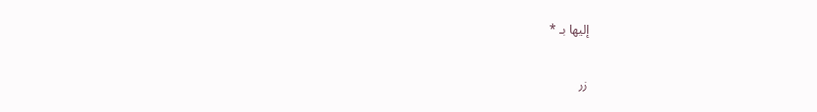إليها بـ *

زر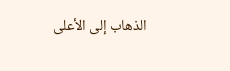الذهاب إلى الأعلى